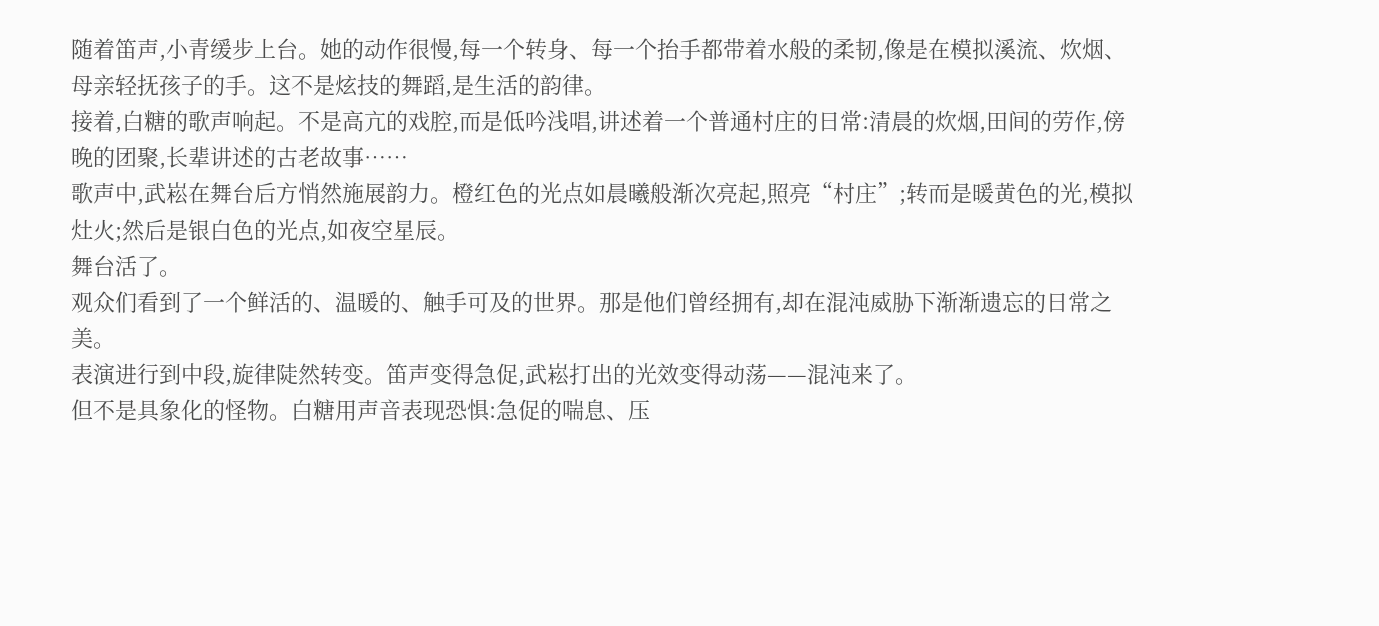随着笛声,小青缓步上台。她的动作很慢,每一个转身、每一个抬手都带着水般的柔韧,像是在模拟溪流、炊烟、母亲轻抚孩子的手。这不是炫技的舞蹈,是生活的韵律。
接着,白糖的歌声响起。不是高亢的戏腔,而是低吟浅唱,讲述着一个普通村庄的日常:清晨的炊烟,田间的劳作,傍晚的团聚,长辈讲述的古老故事……
歌声中,武崧在舞台后方悄然施展韵力。橙红色的光点如晨曦般渐次亮起,照亮“村庄”;转而是暖黄色的光,模拟灶火;然后是银白色的光点,如夜空星辰。
舞台活了。
观众们看到了一个鲜活的、温暖的、触手可及的世界。那是他们曾经拥有,却在混沌威胁下渐渐遗忘的日常之美。
表演进行到中段,旋律陡然转变。笛声变得急促,武崧打出的光效变得动荡——混沌来了。
但不是具象化的怪物。白糖用声音表现恐惧:急促的喘息、压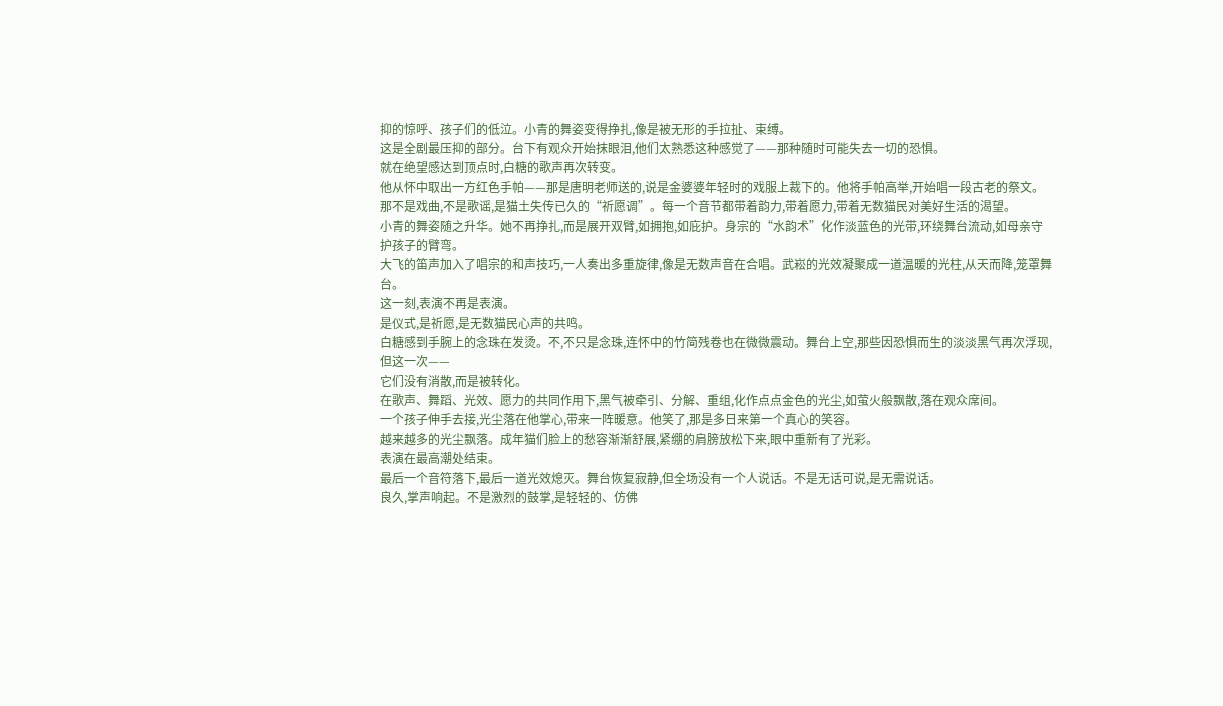抑的惊呼、孩子们的低泣。小青的舞姿变得挣扎,像是被无形的手拉扯、束缚。
这是全剧最压抑的部分。台下有观众开始抹眼泪,他们太熟悉这种感觉了——那种随时可能失去一切的恐惧。
就在绝望感达到顶点时,白糖的歌声再次转变。
他从怀中取出一方红色手帕——那是唐明老师送的,说是金婆婆年轻时的戏服上裁下的。他将手帕高举,开始唱一段古老的祭文。
那不是戏曲,不是歌谣,是猫土失传已久的“祈愿调”。每一个音节都带着韵力,带着愿力,带着无数猫民对美好生活的渴望。
小青的舞姿随之升华。她不再挣扎,而是展开双臂,如拥抱,如庇护。身宗的“水韵术”化作淡蓝色的光带,环绕舞台流动,如母亲守护孩子的臂弯。
大飞的笛声加入了唱宗的和声技巧,一人奏出多重旋律,像是无数声音在合唱。武崧的光效凝聚成一道温暖的光柱,从天而降,笼罩舞台。
这一刻,表演不再是表演。
是仪式,是祈愿,是无数猫民心声的共鸣。
白糖感到手腕上的念珠在发烫。不,不只是念珠,连怀中的竹简残卷也在微微震动。舞台上空,那些因恐惧而生的淡淡黑气再次浮现,但这一次——
它们没有消散,而是被转化。
在歌声、舞蹈、光效、愿力的共同作用下,黑气被牵引、分解、重组,化作点点金色的光尘,如萤火般飘散,落在观众席间。
一个孩子伸手去接,光尘落在他掌心,带来一阵暖意。他笑了,那是多日来第一个真心的笑容。
越来越多的光尘飘落。成年猫们脸上的愁容渐渐舒展,紧绷的肩膀放松下来,眼中重新有了光彩。
表演在最高潮处结束。
最后一个音符落下,最后一道光效熄灭。舞台恢复寂静,但全场没有一个人说话。不是无话可说,是无需说话。
良久,掌声响起。不是激烈的鼓掌,是轻轻的、仿佛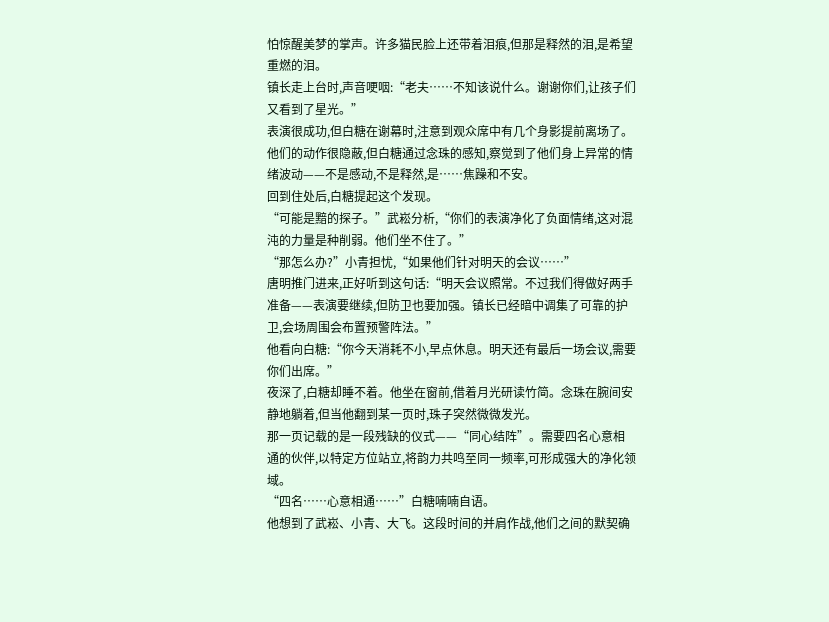怕惊醒美梦的掌声。许多猫民脸上还带着泪痕,但那是释然的泪,是希望重燃的泪。
镇长走上台时,声音哽咽:“老夫……不知该说什么。谢谢你们,让孩子们又看到了星光。”
表演很成功,但白糖在谢幕时,注意到观众席中有几个身影提前离场了。他们的动作很隐蔽,但白糖通过念珠的感知,察觉到了他们身上异常的情绪波动——不是感动,不是释然,是……焦躁和不安。
回到住处后,白糖提起这个发现。
“可能是黯的探子。”武崧分析,“你们的表演净化了负面情绪,这对混沌的力量是种削弱。他们坐不住了。”
“那怎么办?”小青担忧,“如果他们针对明天的会议……”
唐明推门进来,正好听到这句话:“明天会议照常。不过我们得做好两手准备——表演要继续,但防卫也要加强。镇长已经暗中调集了可靠的护卫,会场周围会布置预警阵法。”
他看向白糖:“你今天消耗不小,早点休息。明天还有最后一场会议,需要你们出席。”
夜深了,白糖却睡不着。他坐在窗前,借着月光研读竹简。念珠在腕间安静地躺着,但当他翻到某一页时,珠子突然微微发光。
那一页记载的是一段残缺的仪式——“同心结阵”。需要四名心意相通的伙伴,以特定方位站立,将韵力共鸣至同一频率,可形成强大的净化领域。
“四名……心意相通……”白糖喃喃自语。
他想到了武崧、小青、大飞。这段时间的并肩作战,他们之间的默契确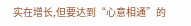实在增长,但要达到“心意相通”的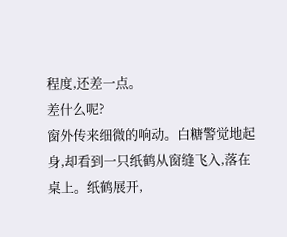程度,还差一点。
差什么呢?
窗外传来细微的响动。白糖警觉地起身,却看到一只纸鹤从窗缝飞入,落在桌上。纸鹤展开,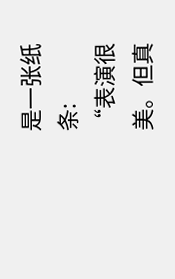是一张纸条:
“表演很美。但真